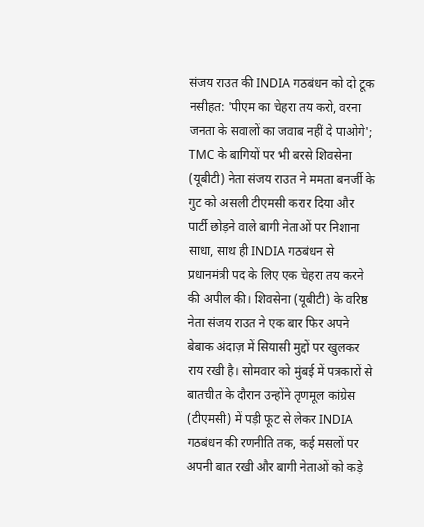संजय राउत की INDIA गठबंधन को दो टूक नसीहत: 'पीएम का चेहरा तय करो, वरना जनता के सवालों का जवाब नहीं दे पाओगे'; TMC के बागियों पर भी बरसे शिवसेना (यूबीटी) नेता संजय राउत ने ममता बनर्जी के गुट को असली टीएमसी करार दिया और पार्टी छोड़ने वाले बागी नेताओं पर निशाना साधा, साथ ही INDIA गठबंधन से प्रधानमंत्री पद के लिए एक चेहरा तय करने की अपील की। शिवसेना (यूबीटी) के वरिष्ठ नेता संजय राउत ने एक बार फिर अपने बेबाक अंदाज़ में सियासी मुद्दों पर खुलकर राय रखी है। सोमवार को मुंबई में पत्रकारों से बातचीत के दौरान उन्होंने तृणमूल कांग्रेस (टीएमसी) में पड़ी फूट से लेकर INDIA गठबंधन की रणनीति तक, कई मसलों पर अपनी बात रखी और बागी नेताओं को कड़े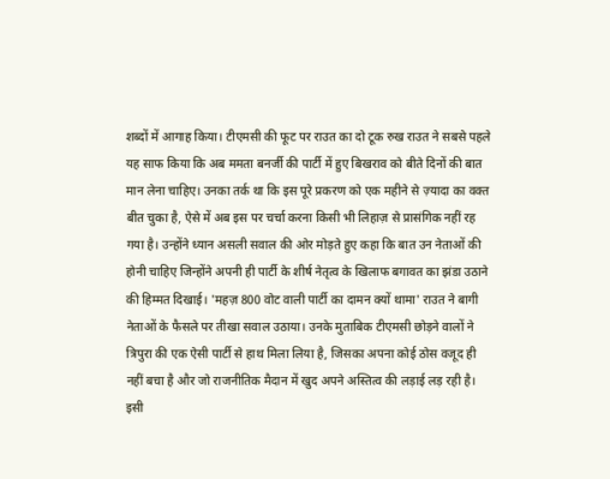शब्दों में आगाह किया। टीएमसी की फूट पर राउत का दो टूक रुख राउत ने सबसे पहले यह साफ किया कि अब ममता बनर्जी की पार्टी में हुए बिखराव को बीते दिनों की बात मान लेना चाहिए। उनका तर्क था कि इस पूरे प्रकरण को एक महीने से ज़्यादा का वक्त बीत चुका है, ऐसे में अब इस पर चर्चा करना किसी भी लिहाज़ से प्रासंगिक नहीं रह गया है। उन्होंने ध्यान असली सवाल की ओर मोड़ते हुए कहा कि बात उन नेताओं की होनी चाहिए जिन्होंने अपनी ही पार्टी के शीर्ष नेतृत्व के खिलाफ बगावत का झंडा उठाने की हिम्मत दिखाई। 'महज़ 800 वोट वाली पार्टी का दामन क्यों थामा' राउत ने बागी नेताओं के फैसले पर तीखा सवाल उठाया। उनके मुताबिक टीएमसी छोड़ने वालों ने त्रिपुरा की एक ऐसी पार्टी से हाथ मिला लिया है, जिसका अपना कोई ठोस वजूद ही नहीं बचा है और जो राजनीतिक मैदान में खुद अपने अस्तित्व की लड़ाई लड़ रही है। इसी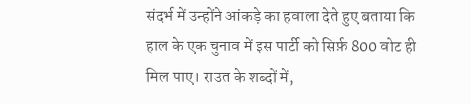संदर्भ में उन्होंने आंकड़े का हवाला देते हुए बताया कि हाल के एक चुनाव में इस पार्टी को सिर्फ़ 800 वोट ही मिल पाए। राउत के शब्दों में,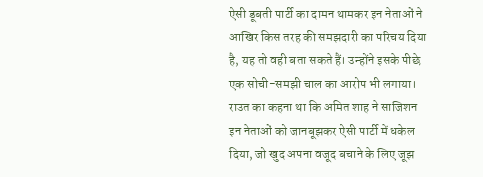ऐसी डूबती पार्टी का दामन थामकर इन नेताओं ने आखिर किस तरह की समझदारी का परिचय दिया है, यह तो वही बता सकते हैं। उन्होंने इसके पीछे एक सोची-समझी चाल का आरोप भी लगाया। राउत का कहना था कि अमित शाह ने साजिशन इन नेताओं को जानबूझकर ऐसी पार्टी में धकेल दिया, जो खुद अपना वजूद बचाने के लिए जूझ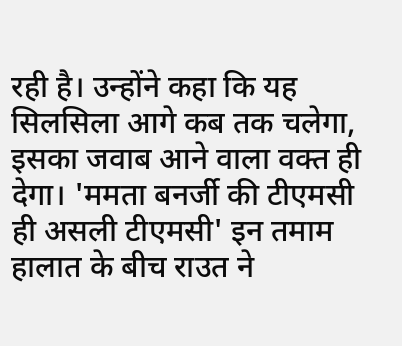रही है। उन्होंने कहा कि यह सिलसिला आगे कब तक चलेगा, इसका जवाब आने वाला वक्त ही देगा। 'ममता बनर्जी की टीएमसी ही असली टीएमसी' इन तमाम हालात के बीच राउत ने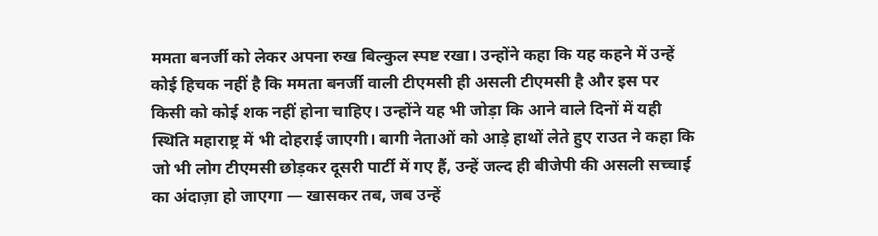ममता बनर्जी को लेकर अपना रुख बिल्कुल स्पष्ट रखा। उन्होंने कहा कि यह कहने में उन्हें कोई हिचक नहीं है कि ममता बनर्जी वाली टीएमसी ही असली टीएमसी है और इस पर किसी को कोई शक नहीं होना चाहिए। उन्होंने यह भी जोड़ा कि आने वाले दिनों में यही स्थिति महाराष्ट्र में भी दोहराई जाएगी। बागी नेताओं को आड़े हाथों लेते हुए राउत ने कहा कि जो भी लोग टीएमसी छोड़कर दूसरी पार्टी में गए हैं, उन्हें जल्द ही बीजेपी की असली सच्चाई का अंदाज़ा हो जाएगा — खासकर तब, जब उन्हें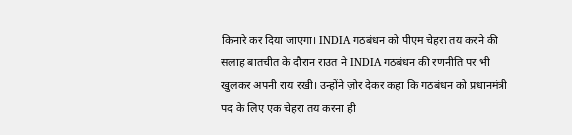किनारे कर दिया जाएगा। INDIA गठबंधन को पीएम चेहरा तय करने की सलाह बातचीत के दौरान राउत ने INDIA गठबंधन की रणनीति पर भी खुलकर अपनी राय रखी। उन्होंने ज़ोर देकर कहा कि गठबंधन को प्रधानमंत्री पद के लिए एक चेहरा तय करना ही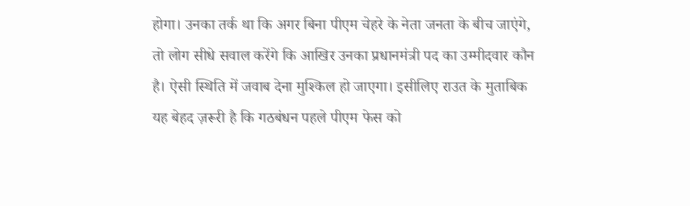होगा। उनका तर्क था कि अगर बिना पीएम चेहरे के नेता जनता के बीच जाएंगे, तो लोग सीधे सवाल करेंगे कि आखिर उनका प्रधानमंत्री पद का उम्मीदवार कौन है। ऐसी स्थिति में जवाब देना मुश्किल हो जाएगा। इसीलिए राउत के मुताबिक यह बेहद ज़रूरी है कि गठबंधन पहले पीएम फेस को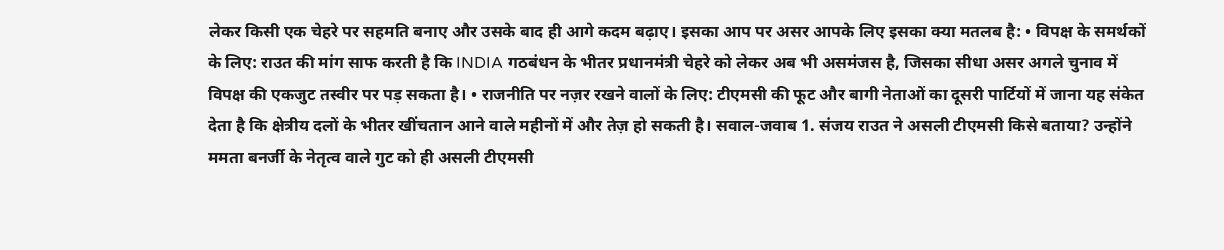लेकर किसी एक चेहरे पर सहमति बनाए और उसके बाद ही आगे कदम बढ़ाए। इसका आप पर असर आपके लिए इसका क्या मतलब है: • विपक्ष के समर्थकों के लिए: राउत की मांग साफ करती है कि INDIA गठबंधन के भीतर प्रधानमंत्री चेहरे को लेकर अब भी असमंजस है, जिसका सीधा असर अगले चुनाव में विपक्ष की एकजुट तस्वीर पर पड़ सकता है। • राजनीति पर नज़र रखने वालों के लिए: टीएमसी की फूट और बागी नेताओं का दूसरी पार्टियों में जाना यह संकेत देता है कि क्षेत्रीय दलों के भीतर खींचतान आने वाले महीनों में और तेज़ हो सकती है। सवाल-जवाब 1. संजय राउत ने असली टीएमसी किसे बताया? उन्होंने ममता बनर्जी के नेतृत्व वाले गुट को ही असली टीएमसी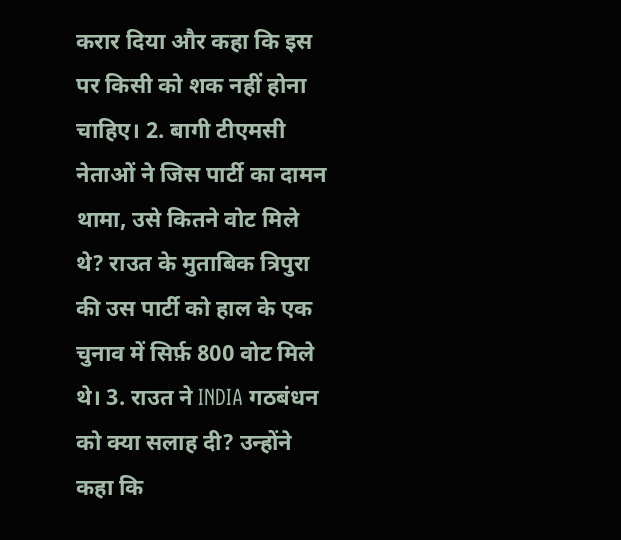करार दिया और कहा कि इस पर किसी को शक नहीं होना चाहिए। 2. बागी टीएमसी नेताओं ने जिस पार्टी का दामन थामा, उसे कितने वोट मिले थे? राउत के मुताबिक त्रिपुरा की उस पार्टी को हाल के एक चुनाव में सिर्फ़ 800 वोट मिले थे। 3. राउत ने INDIA गठबंधन को क्या सलाह दी? उन्होंने कहा कि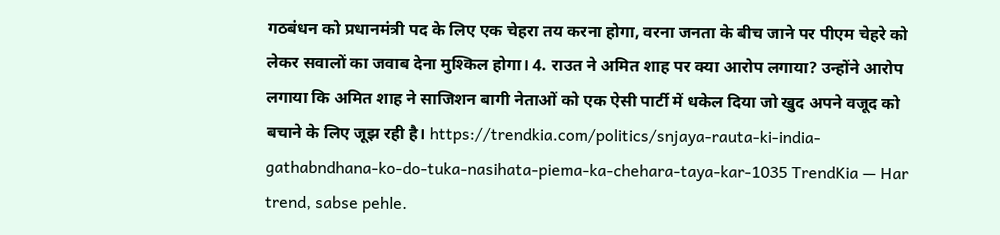गठबंधन को प्रधानमंत्री पद के लिए एक चेहरा तय करना होगा, वरना जनता के बीच जाने पर पीएम चेहरे को लेकर सवालों का जवाब देना मुश्किल होगा। 4. राउत ने अमित शाह पर क्या आरोप लगाया? उन्होंने आरोप लगाया कि अमित शाह ने साजिशन बागी नेताओं को एक ऐसी पार्टी में धकेल दिया जो खुद अपने वजूद को बचाने के लिए जूझ रही है। https://trendkia.com/politics/snjaya-rauta-ki-india-gathabndhana-ko-do-tuka-nasihata-piema-ka-chehara-taya-kar-1035 TrendKia — Har trend, sabse pehle.